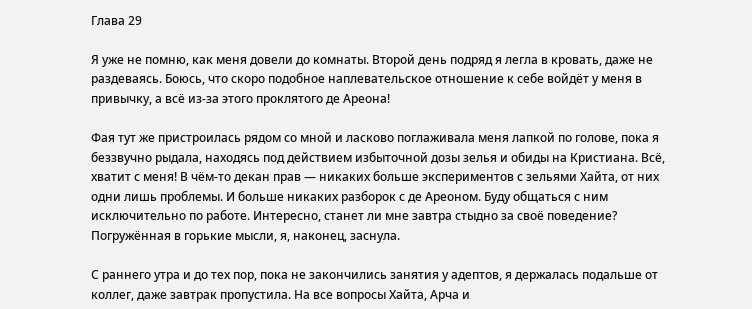Глава 29

Я уже не помню, как меня довели до комнаты. Второй день подряд я легла в кровать, даже не раздеваясь. Боюсь, что скоро подобное наплевательское отношение к себе войдёт у меня в привычку, а всё из-за этого проклятого де Ареона!

Фая тут же пристроилась рядом со мной и ласково поглаживала меня лапкой по голове, пока я беззвучно рыдала, находясь под действием избыточной дозы зелья и обиды на Кристиана. Всё, хватит с меня! В чём-то декан прав — никаких больше экспериментов с зельями Хайта, от них одни лишь проблемы. И больше никаких разборок с де Ареоном. Буду общаться с ним исключительно по работе. Интересно, станет ли мне завтра стыдно за своё поведение? Погружённая в горькие мысли, я, наконец, заснула.

С раннего утра и до тех пор, пока не закончились занятия у адептов, я держалась подальше от коллег, даже завтрак пропустила. На все вопросы Хайта, Арча и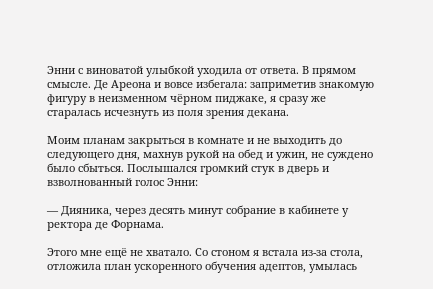Энни с виноватой улыбкой уходила от ответа. В прямом смысле. Де Ареона и вовсе избегала: заприметив знакомую фигуру в неизменном чёрном пиджаке, я сразу же старалась исчезнуть из поля зрения декана.

Моим планам закрыться в комнате и не выходить до следующего дня, махнув рукой на обед и ужин, не суждено было сбыться. Послышался громкий стук в дверь и взволнованный голос Энни:

— Дияника, через десять минут собрание в кабинете у ректора де Форнама.

Этого мне ещё не хватало. Со стоном я встала из-за стола, отложила план ускоренного обучения адептов, умылась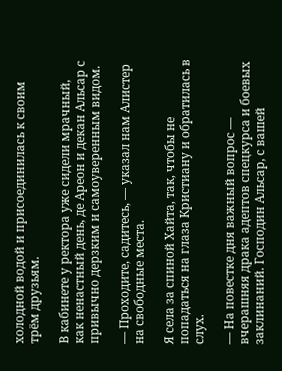холодной водой и присоединилась к своим трём друзьям.

В кабинете у ректора уже сидели мрачный, как ненастный день, де Ареон и декан Альсар с привычно дерзким и самоуверенным видом.

— Проходите, садитесь, — указал нам Алистер на свободные места.

Я села за спиной Хайта, так, чтобы не попадаться на глаза Кристиану и обратилась в слух.

— На повестке дня важный вопрос — вчерашняя драка адептов спецкурса и боевых заклинаний. Господин Альсар, с вашей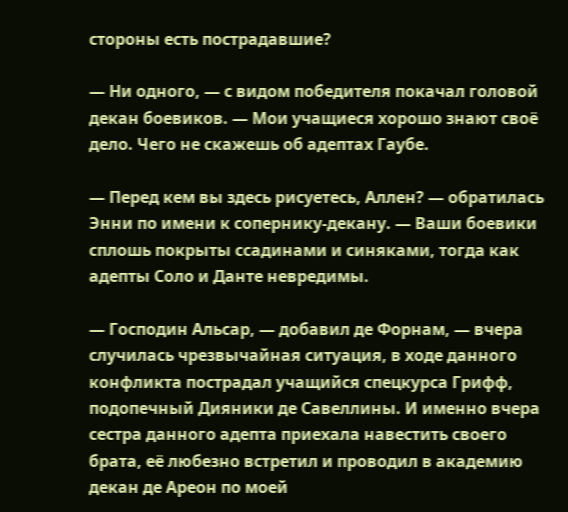стороны есть пострадавшие?

— Ни одного, — с видом победителя покачал головой декан боевиков. — Мои учащиеся хорошо знают своё дело. Чего не скажешь об адептах Гаубе.

— Перед кем вы здесь рисуетесь, Аллен? — обратилась Энни по имени к сопернику-декану. — Ваши боевики сплошь покрыты ссадинами и синяками, тогда как адепты Соло и Данте невредимы.

— Господин Альсар, — добавил де Форнам, — вчера случилась чрезвычайная ситуация, в ходе данного конфликта пострадал учащийся спецкурса Грифф, подопечный Дияники де Савеллины. И именно вчера сестра данного адепта приехала навестить своего брата, её любезно встретил и проводил в академию декан де Ареон по моей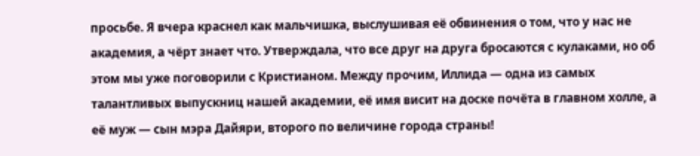просьбе. Я вчера краснел как мальчишка, выслушивая её обвинения о том, что у нас не академия, а чёрт знает что. Утверждала, что все друг на друга бросаются с кулаками, но об этом мы уже поговорили с Кристианом. Между прочим, Иллида — одна из самых талантливых выпускниц нашей академии, её имя висит на доске почёта в главном холле, а её муж — сын мэра Дайяри, второго по величине города страны!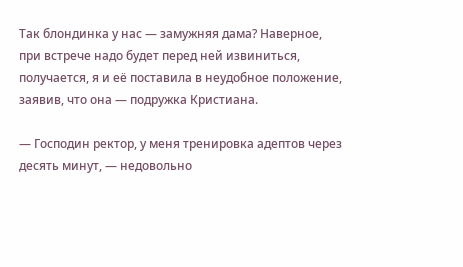Так блондинка у нас — замужняя дама? Наверное, при встрече надо будет перед ней извиниться, получается, я и её поставила в неудобное положение, заявив, что она — подружка Кристиана.

— Господин ректор, у меня тренировка адептов через десять минут, — недовольно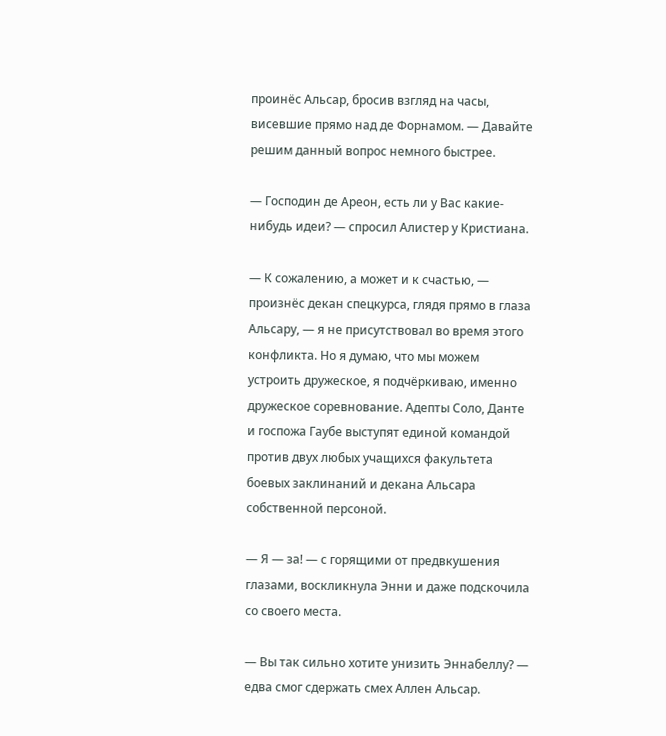проинёс Альсар, бросив взгляд на часы, висевшие прямо над де Форнамом. — Давайте решим данный вопрос немного быстрее.

— Господин де Ареон, есть ли у Вас какие-нибудь идеи? — спросил Алистер у Кристиана.

— К сожалению, а может и к счастью, — произнёс декан спецкурса, глядя прямо в глаза Альсару, — я не присутствовал во время этого конфликта. Но я думаю, что мы можем устроить дружеское, я подчёркиваю, именно дружеское соревнование. Адепты Соло, Данте и госпожа Гаубе выступят единой командой против двух любых учащихся факультета боевых заклинаний и декана Альсара собственной персоной.

— Я — за! — с горящими от предвкушения глазами, воскликнула Энни и даже подскочила со своего места.

— Вы так сильно хотите унизить Эннабеллу? — едва смог сдержать смех Аллен Альсар.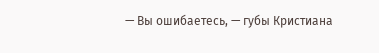— Вы ошибаетесь, — губы Кристиана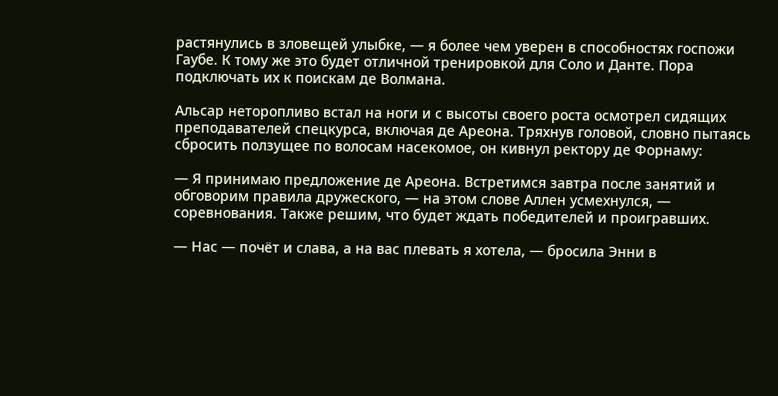растянулись в зловещей улыбке, — я более чем уверен в способностях госпожи Гаубе. К тому же это будет отличной тренировкой для Соло и Данте. Пора подключать их к поискам де Волмана.

Альсар неторопливо встал на ноги и с высоты своего роста осмотрел сидящих преподавателей спецкурса, включая де Ареона. Тряхнув головой, словно пытаясь сбросить ползущее по волосам насекомое, он кивнул ректору де Форнаму:

— Я принимаю предложение де Ареона. Встретимся завтра после занятий и обговорим правила дружеского, — на этом слове Аллен усмехнулся, — соревнования. Также решим, что будет ждать победителей и проигравших.

— Нас — почёт и слава, а на вас плевать я хотела, — бросила Энни в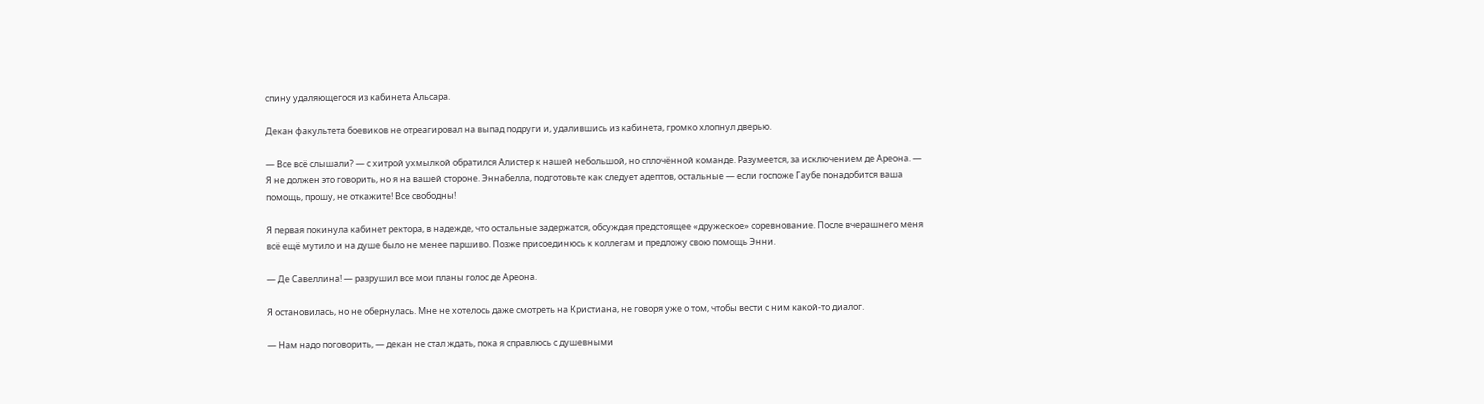спину удаляющегося из кабинета Альсара.

Декан факультета боевиков не отреагировал на выпад подруги и, удалившись из кабинета, громко хлопнул дверью.

— Все всё слышали? — с хитрой ухмылкой обратился Алистер к нашей небольшой, но сплочённой команде. Разумеется, за исключением де Ареона. — Я не должен это говорить, но я на вашей стороне. Эннабелла, подготовьте как следует адептов, остальные — если госпоже Гаубе понадобится ваша помощь, прошу, не откажите! Все свободны!

Я первая покинула кабинет ректора, в надежде, что остальные задержатся, обсуждая предстоящее «дружеское» соревнование. После вчерашнего меня всё ещё мутило и на душе было не менее паршиво. Позже присоединюсь к коллегам и предложу свою помощь Энни.

— Де Савеллина! — разрушил все мои планы голос де Ареона.

Я остановилась, но не обернулась. Мне не хотелось даже смотреть на Кристиана, не говоря уже о том, чтобы вести с ним какой-то диалог.

— Нам надо поговорить, — декан не стал ждать, пока я справлюсь с душевными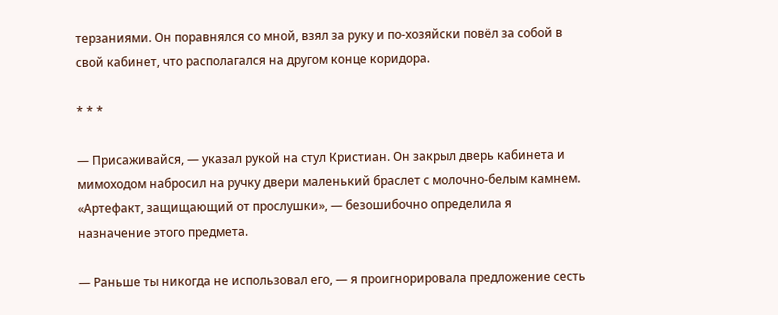терзаниями. Он поравнялся со мной, взял за руку и по-хозяйски повёл за собой в свой кабинет, что располагался на другом конце коридора.

* * *

— Присаживайся, — указал рукой на стул Кристиан. Он закрыл дверь кабинета и мимоходом набросил на ручку двери маленький браслет с молочно-белым камнем. «Артефакт, защищающий от прослушки», — безошибочно определила я назначение этого предмета.

— Раньше ты никогда не использовал его, — я проигнорировала предложение сесть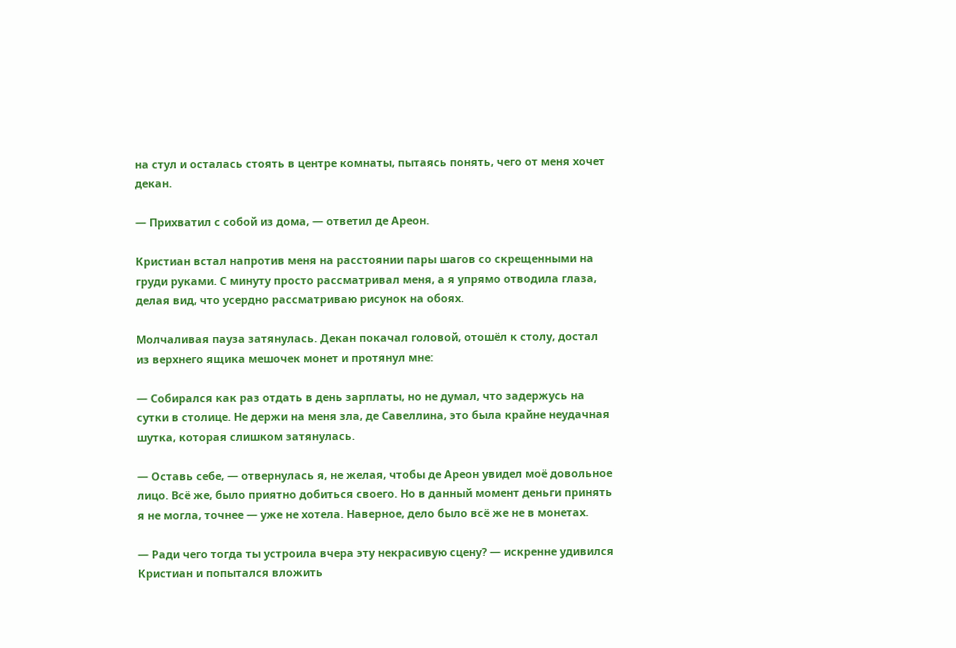на стул и осталась стоять в центре комнаты, пытаясь понять, чего от меня хочет декан.

— Прихватил с собой из дома, — ответил де Ареон.

Кристиан встал напротив меня на расстоянии пары шагов со скрещенными на груди руками. С минуту просто рассматривал меня, а я упрямо отводила глаза, делая вид, что усердно рассматриваю рисунок на обоях.

Молчаливая пауза затянулась. Декан покачал головой, отошёл к столу, достал из верхнего ящика мешочек монет и протянул мне:

— Собирался как раз отдать в день зарплаты, но не думал, что задержусь на сутки в столице. Не держи на меня зла, де Савеллина, это была крайне неудачная шутка, которая слишком затянулась.

— Оставь себе, — отвернулась я, не желая, чтобы де Ареон увидел моё довольное лицо. Всё же, было приятно добиться своего. Но в данный момент деньги принять я не могла, точнее — уже не хотела. Наверное, дело было всё же не в монетах.

— Ради чего тогда ты устроила вчера эту некрасивую сцену? — искренне удивился Кристиан и попытался вложить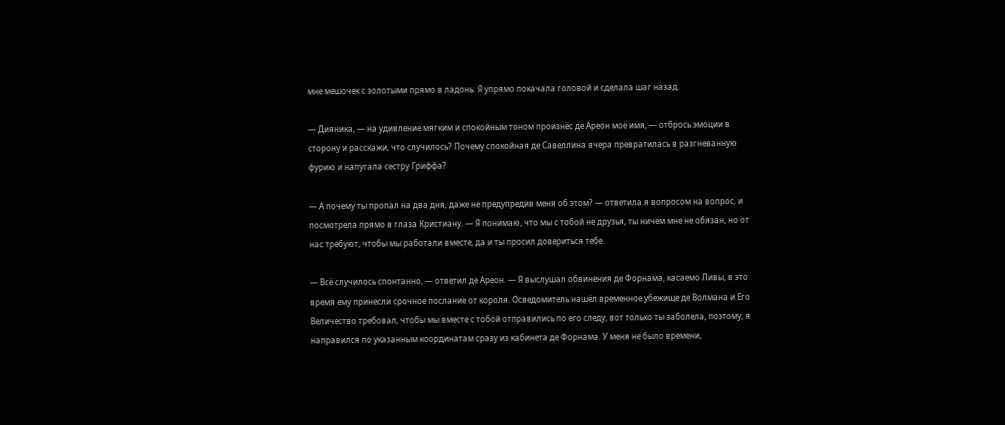мне мешочек с золотыми прямо в ладонь. Я упрямо покачала головой и сделала шаг назад.

— Дияника, — на удивление мягким и спокойным тоном произнёс де Ареон моё имя, — отбрось эмоции в сторону и расскажи, что случилось? Почему спокойная де Савеллина вчера превратилась в разгневанную фурию и напугала сестру Гриффа?

— А почему ты пропал на два дня, даже не предупредив меня об этом? — ответила я вопросом на вопрос, и посмотрела прямо в глаза Кристиану. — Я понимаю, что мы с тобой не друзья, ты ничем мне не обязан, но от нас требуют, чтобы мы работали вместе, да и ты просил довериться тебе.

— Всё случилось спонтанно, — ответил де Ареон. — Я выслушал обвинения де Форнама, касаемо Ливы, в это время ему принесли срочное послание от короля. Осведомитель нашёл временное убежище де Волмана и Его Величество требовал, чтобы мы вместе с тобой отправились по его следу, вот только ты заболела, поэтому, я направился по указанным координатам сразу из кабинета де Форнама. У меня не было времени,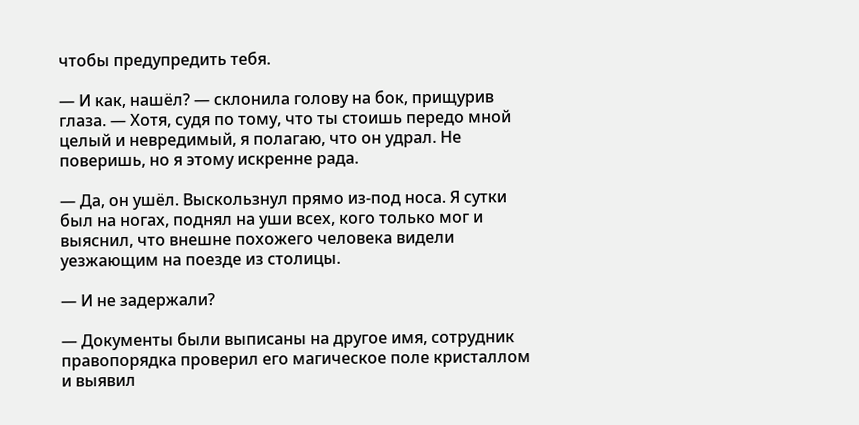чтобы предупредить тебя.

— И как, нашёл? — склонила голову на бок, прищурив глаза. — Хотя, судя по тому, что ты стоишь передо мной целый и невредимый, я полагаю, что он удрал. Не поверишь, но я этому искренне рада.

— Да, он ушёл. Выскользнул прямо из-под носа. Я сутки был на ногах, поднял на уши всех, кого только мог и выяснил, что внешне похожего человека видели уезжающим на поезде из столицы.

— И не задержали?

— Документы были выписаны на другое имя, сотрудник правопорядка проверил его магическое поле кристаллом и выявил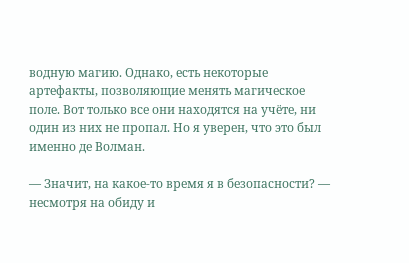водную магию. Однако, есть некоторые артефакты, позволяющие менять магическое поле. Вот только все они находятся на учёте, ни один из них не пропал. Но я уверен, что это был именно де Волман.

— Значит, на какое-то время я в безопасности? — несмотря на обиду и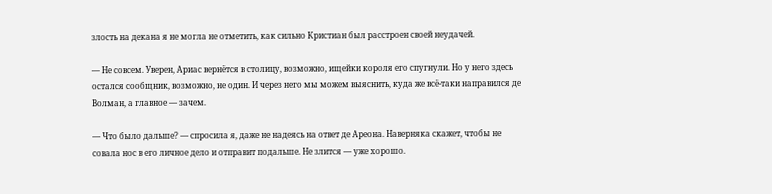злость на декана я не могла не отметить, как сильно Кристиан был расстроен своей неудачей.

— Не совсем. Уверен, Ариас вернётся в столицу, возможно, ищейки короля его спугнули. Но у него здесь остался сообщник, возможно, не один. И через него мы можем выяснить, куда же всё-таки направился де Волман, а главное — зачем.

— Что было дальше? — спросила я, даже не надеясь на ответ де Ареона. Наверняка скажет, чтобы не совала нос в его личное дело и отправит подальше. Не злится — уже хорошо.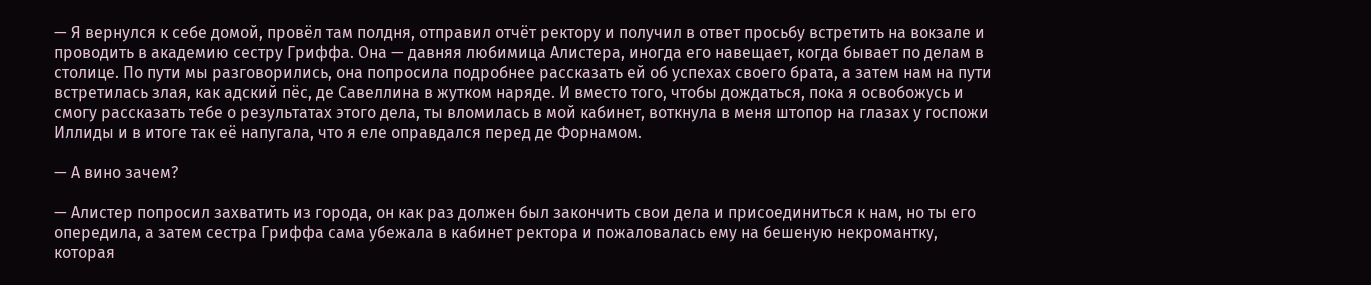— Я вернулся к себе домой, провёл там полдня, отправил отчёт ректору и получил в ответ просьбу встретить на вокзале и проводить в академию сестру Гриффа. Она — давняя любимица Алистера, иногда его навещает, когда бывает по делам в столице. По пути мы разговорились, она попросила подробнее рассказать ей об успехах своего брата, а затем нам на пути встретилась злая, как адский пёс, де Савеллина в жутком наряде. И вместо того, чтобы дождаться, пока я освобожусь и смогу рассказать тебе о результатах этого дела, ты вломилась в мой кабинет, воткнула в меня штопор на глазах у госпожи Иллиды и в итоге так её напугала, что я еле оправдался перед де Форнамом.

— А вино зачем?

— Алистер попросил захватить из города, он как раз должен был закончить свои дела и присоединиться к нам, но ты его опередила, а затем сестра Гриффа сама убежала в кабинет ректора и пожаловалась ему на бешеную некромантку, которая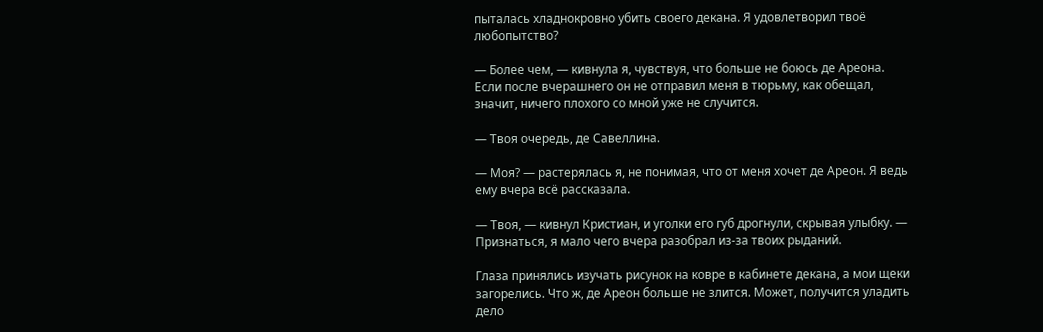пыталась хладнокровно убить своего декана. Я удовлетворил твоё любопытство?

— Более чем, — кивнула я, чувствуя, что больше не боюсь де Ареона. Если после вчерашнего он не отправил меня в тюрьму, как обещал, значит, ничего плохого со мной уже не случится.

— Твоя очередь, де Савеллина.

— Моя? — растерялась я, не понимая, что от меня хочет де Ареон. Я ведь ему вчера всё рассказала.

— Твоя, — кивнул Кристиан, и уголки его губ дрогнули, скрывая улыбку. — Признаться, я мало чего вчера разобрал из-за твоих рыданий.

Глаза принялись изучать рисунок на ковре в кабинете декана, а мои щеки загорелись. Что ж, де Ареон больше не злится. Может, получится уладить дело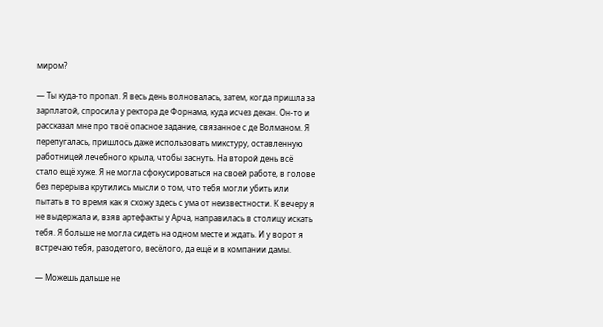миром?

— Ты куда-то пропал. Я весь день волновалась, затем, когда пришла за зарплатой, спросила у ректора де Форнама, куда исчез декан. Он-то и рассказал мне про твоё опасное задание, связанное с де Волманом. Я перепугалась, пришлось даже использовать микстуру, оставленную работницей лечебного крыла, чтобы заснуть. На второй день всё стало ещё хуже. Я не могла сфокусироваться на своей работе, в голове без перерыва крутились мысли о том, что тебя могли убить или пытать в то время как я схожу здесь с ума от неизвестности. К вечеру я не выдержала и, взяв артефакты у Арча, направилась в столицу искать тебя. Я больше не могла сидеть на одном месте и ждать. И у ворот я встречаю тебя, разодетого, весёлого, да ещё и в компании дамы.

— Можешь дальше не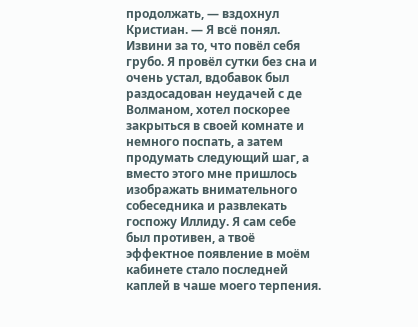продолжать, — вздохнул Кристиан. — Я всё понял. Извини за то, что повёл себя грубо. Я провёл сутки без сна и очень устал, вдобавок был раздосадован неудачей с де Волманом, хотел поскорее закрыться в своей комнате и немного поспать, а затем продумать следующий шаг, а вместо этого мне пришлось изображать внимательного собеседника и развлекать госпожу Иллиду. Я сам себе был противен, а твоё эффектное появление в моём кабинете стало последней каплей в чаше моего терпения.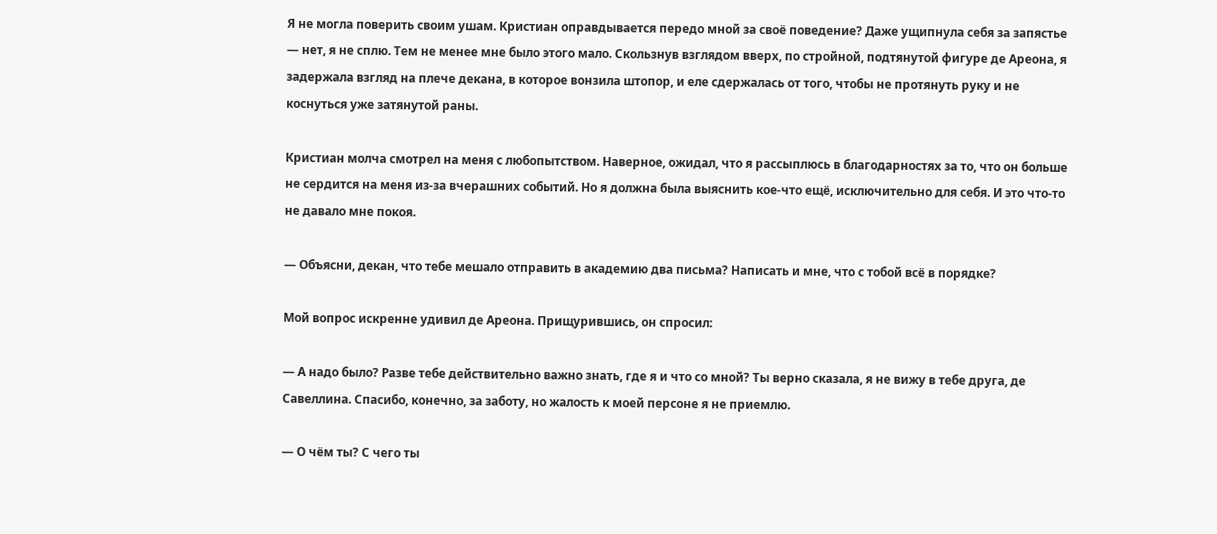Я не могла поверить своим ушам. Кристиан оправдывается передо мной за своё поведение? Даже ущипнула себя за запястье — нет, я не сплю. Тем не менее мне было этого мало. Скользнув взглядом вверх, по стройной, подтянутой фигуре де Ареона, я задержала взгляд на плече декана, в которое вонзила штопор, и еле сдержалась от того, чтобы не протянуть руку и не коснуться уже затянутой раны.

Кристиан молча смотрел на меня с любопытством. Наверное, ожидал, что я рассыплюсь в благодарностях за то, что он больше не сердится на меня из-за вчерашних событий. Но я должна была выяснить кое-что ещё, исключительно для себя. И это что-то не давало мне покоя.

— Объясни, декан, что тебе мешало отправить в академию два письма? Написать и мне, что с тобой всё в порядке?

Мой вопрос искренне удивил де Ареона. Прищурившись, он спросил:

— А надо было? Разве тебе действительно важно знать, где я и что со мной? Ты верно сказала, я не вижу в тебе друга, де Савеллина. Спасибо, конечно, за заботу, но жалость к моей персоне я не приемлю.

— О чём ты? С чего ты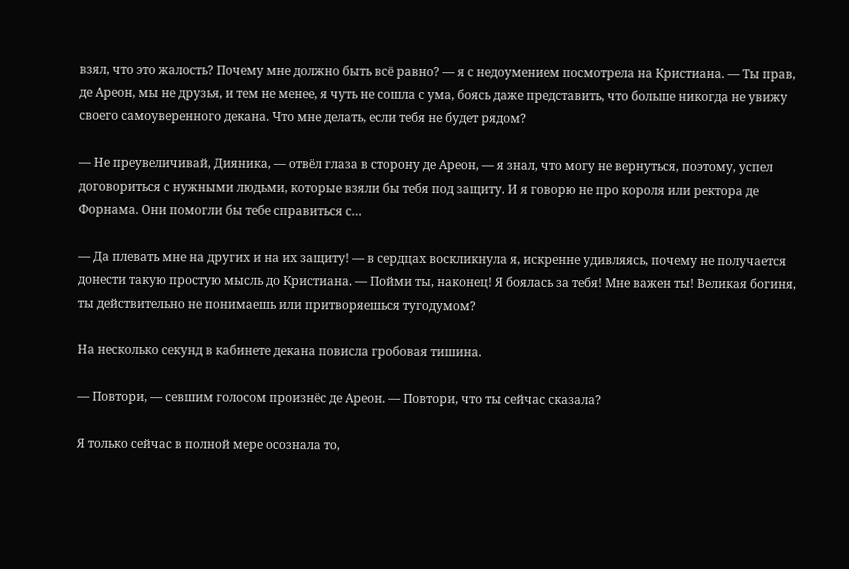взял, что это жалость? Почему мне должно быть всё равно? — я с недоумением посмотрела на Кристиана. — Ты прав, де Ареон, мы не друзья, и тем не менее, я чуть не сошла с ума, боясь даже представить, что больше никогда не увижу своего самоуверенного декана. Что мне делать, если тебя не будет рядом?

— Не преувеличивай, Дияника, — отвёл глаза в сторону де Ареон, — я знал, что могу не вернуться, поэтому, успел договориться с нужными людьми, которые взяли бы тебя под защиту. И я говорю не про короля или ректора де Форнама. Они помогли бы тебе справиться с…

— Да плевать мне на других и на их защиту! — в сердцах воскликнула я, искренне удивляясь, почему не получается донести такую простую мысль до Кристиана. — Пойми ты, наконец! Я боялась за тебя! Мне важен ты! Великая богиня, ты действительно не понимаешь или притворяешься тугодумом?

На несколько секунд в кабинете декана повисла гробовая тишина.

— Повтори, — севшим голосом произнёс де Ареон. — Повтори, что ты сейчас сказала?

Я только сейчас в полной мере осознала то,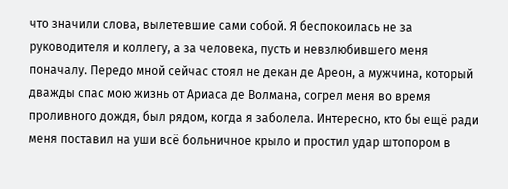что значили слова, вылетевшие сами собой. Я беспокоилась не за руководителя и коллегу, а за человека, пусть и невзлюбившего меня поначалу. Передо мной сейчас стоял не декан де Ареон, а мужчина, который дважды спас мою жизнь от Ариаса де Волмана, согрел меня во время проливного дождя, был рядом, когда я заболела. Интересно, кто бы ещё ради меня поставил на уши всё больничное крыло и простил удар штопором в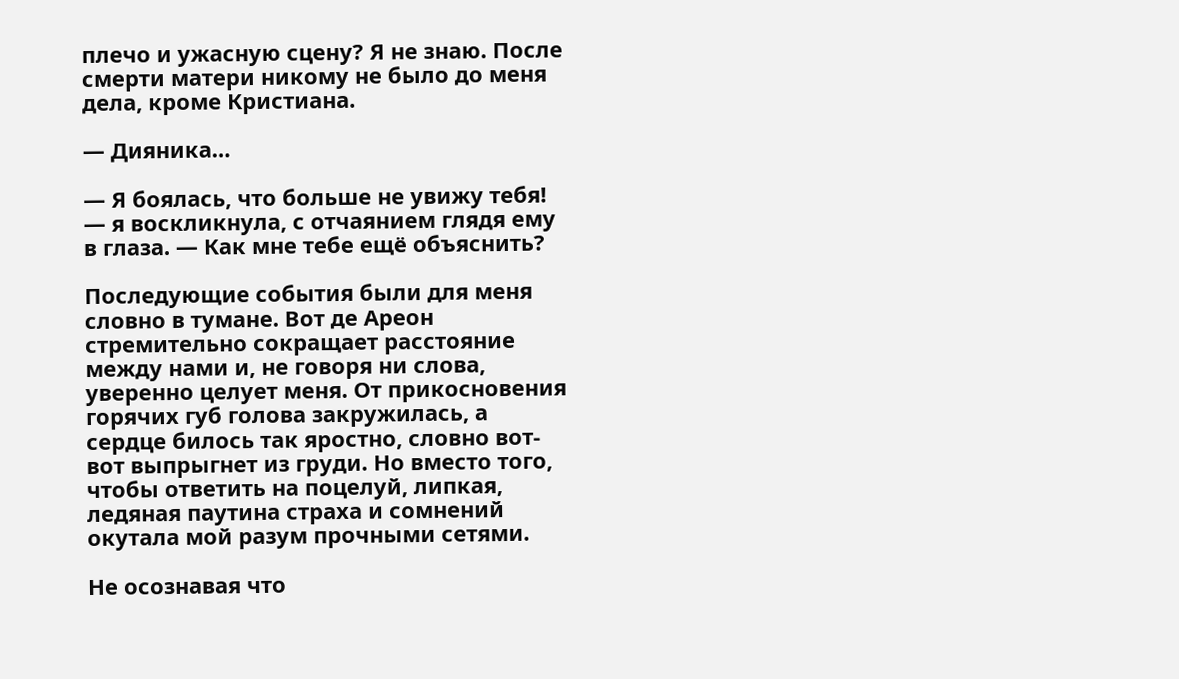плечо и ужасную сцену? Я не знаю. После смерти матери никому не было до меня дела, кроме Кристиана.

— Дияника…

— Я боялась, что больше не увижу тебя! — я воскликнула, с отчаянием глядя ему в глаза. — Как мне тебе ещё объяснить?

Последующие события были для меня словно в тумане. Вот де Ареон стремительно сокращает расстояние между нами и, не говоря ни слова, уверенно целует меня. От прикосновения горячих губ голова закружилась, а сердце билось так яростно, словно вот-вот выпрыгнет из груди. Но вместо того, чтобы ответить на поцелуй, липкая, ледяная паутина страха и сомнений окутала мой разум прочными сетями.

Не осознавая что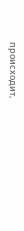происходит,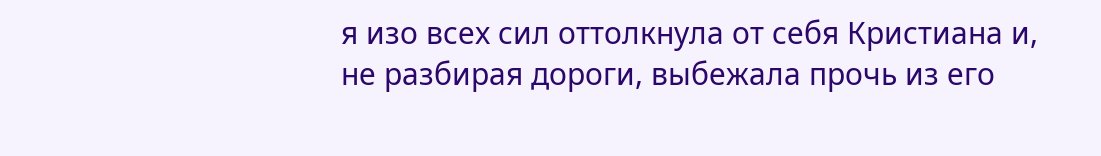я изо всех сил оттолкнула от себя Кристиана и, не разбирая дороги, выбежала прочь из его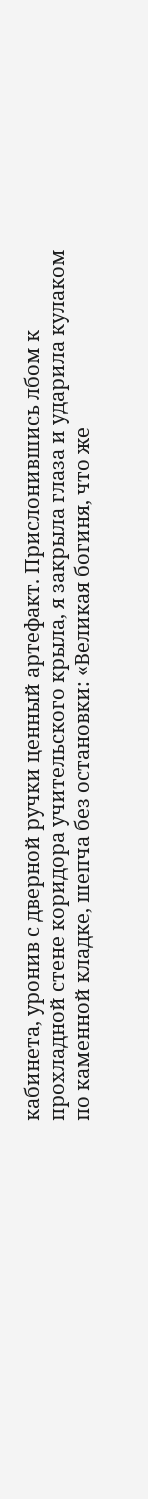кабинета, уронив с дверной ручки ценный артефакт. Прислонившись лбом к прохладной стене коридора учительского крыла, я закрыла глаза и ударила кулаком по каменной кладке, шепча без остановки: «Великая богиня, что же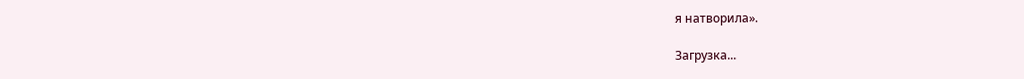я натворила».

Загрузка...